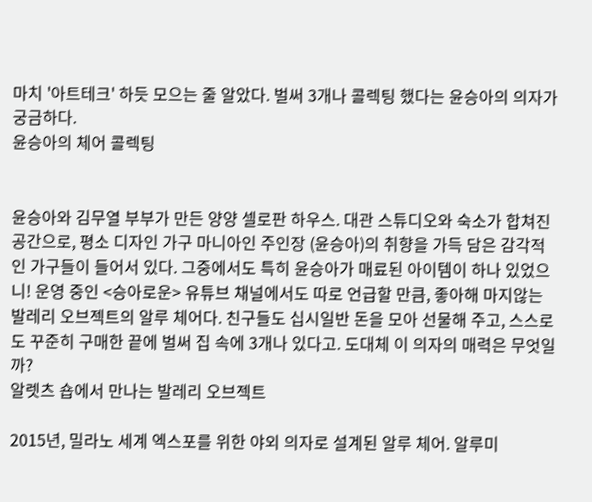마치 '아트테크' 하듯 모으는 줄 알았다. 벌써 3개나 콜렉팅 했다는 윤승아의 의자가 궁금하다.
윤승아의 체어 콜렉팅


윤승아와 김무열 부부가 만든 양양 셀로판 하우스. 대관 스튜디오와 숙소가 합쳐진 공간으로, 평소 디자인 가구 마니아인 주인장 (윤승아)의 취향을 가득 담은 감각적인 가구들이 들어서 있다. 그중에서도 특히 윤승아가 매료된 아이템이 하나 있었으니! 운영 중인 <승아로운> 유튜브 채널에서도 따로 언급할 만큼, 좋아해 마지않는 발레리 오브젝트의 알루 체어다. 친구들도 십시일반 돈을 모아 선물해 주고, 스스로도 꾸준히 구매한 끝에 벌써 집 속에 3개나 있다고. 도대체 이 의자의 매력은 무엇일까?
알렛츠 숍에서 만나는 발레리 오브젝트

2015년, 밀라노 세계 엑스포를 위한 야외 의자로 설계된 알루 체어. 알루미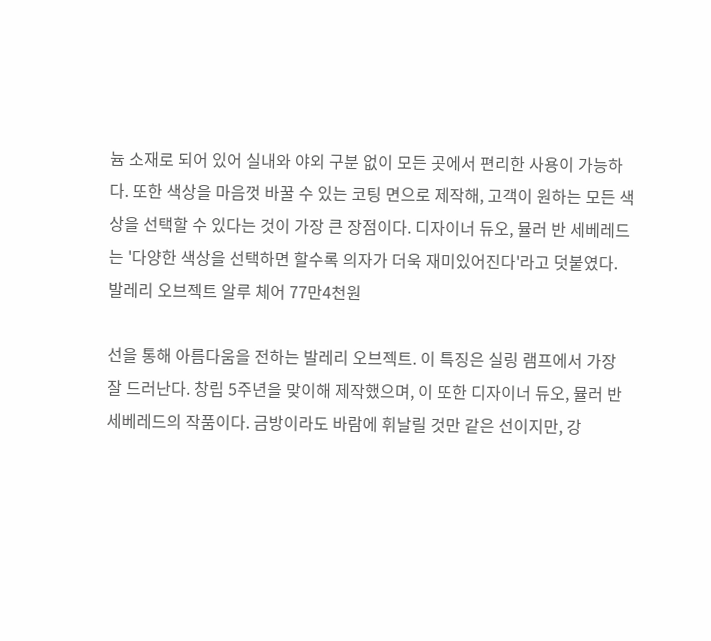늄 소재로 되어 있어 실내와 야외 구분 없이 모든 곳에서 편리한 사용이 가능하다. 또한 색상을 마음껏 바꿀 수 있는 코팅 면으로 제작해, 고객이 원하는 모든 색상을 선택할 수 있다는 것이 가장 큰 장점이다. 디자이너 듀오, 뮬러 반 세베레드는 '다양한 색상을 선택하면 할수록 의자가 더욱 재미있어진다'라고 덧붙였다.
발레리 오브젝트 알루 체어 77만4천원

선을 통해 아름다움을 전하는 발레리 오브젝트. 이 특징은 실링 램프에서 가장 잘 드러난다. 창립 5주년을 맞이해 제작했으며, 이 또한 디자이너 듀오, 뮬러 반 세베레드의 작품이다. 금방이라도 바람에 휘날릴 것만 같은 선이지만, 강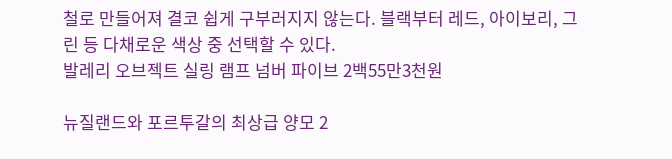철로 만들어져 결코 쉽게 구부러지지 않는다. 블랙부터 레드, 아이보리, 그린 등 다채로운 색상 중 선택할 수 있다.
발레리 오브젝트 실링 램프 넘버 파이브 2백55만3천원

뉴질랜드와 포르투갈의 최상급 양모 2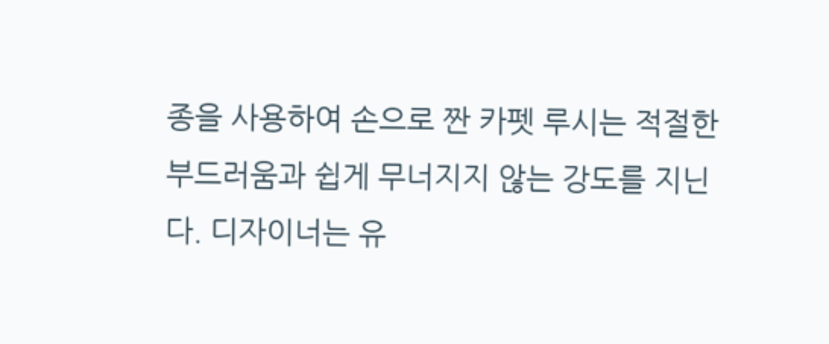종을 사용하여 손으로 짠 카펫 루시는 적절한 부드러움과 쉽게 무너지지 않는 강도를 지닌다. 디자이너는 유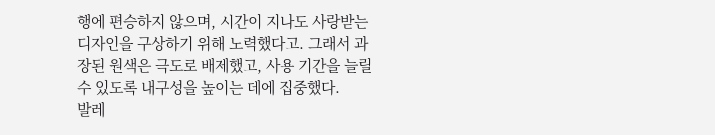행에 편승하지 않으며, 시간이 지나도 사랑받는 디자인을 구상하기 위해 노력했다고. 그래서 과장된 원색은 극도로 배제했고, 사용 기간을 늘릴 수 있도록 내구성을 높이는 데에 집중했다.
발레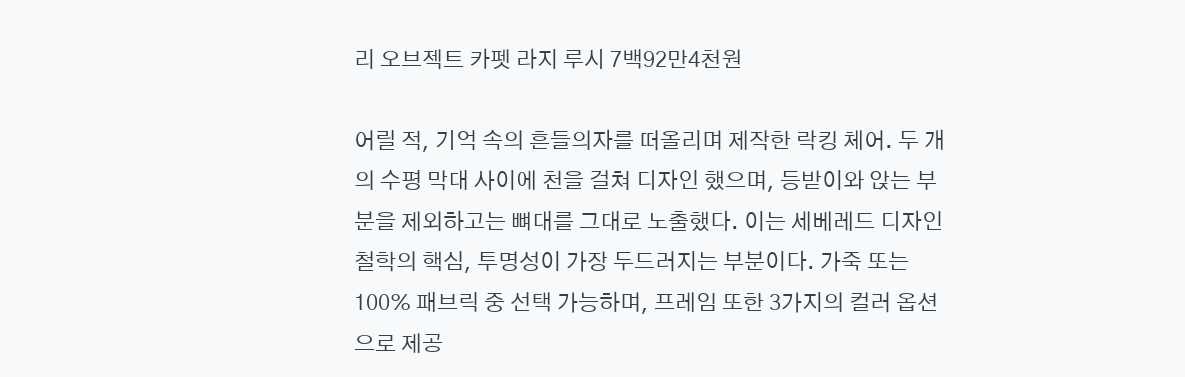리 오브젝트 카펫 라지 루시 7백92만4천원

어릴 적, 기억 속의 흔들의자를 떠올리며 제작한 락킹 체어. 두 개의 수평 막대 사이에 천을 걸쳐 디자인 했으며, 등받이와 앉는 부분을 제외하고는 뼈대를 그대로 노출했다. 이는 세베레드 디자인 철학의 핵심, 투명성이 가장 두드러지는 부분이다. 가죽 또는 100% 패브릭 중 선택 가능하며, 프레임 또한 3가지의 컬러 옵션으로 제공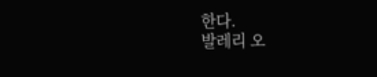한다.
발레리 오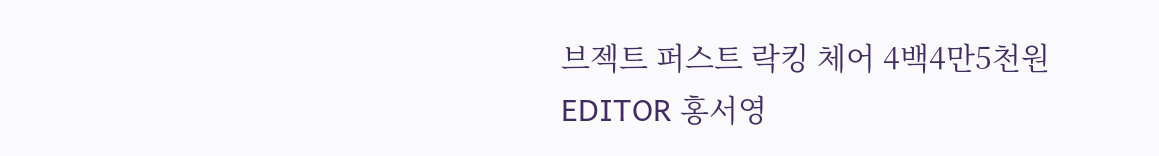브젝트 퍼스트 락킹 체어 4백4만5천원
EDITOR 홍서영